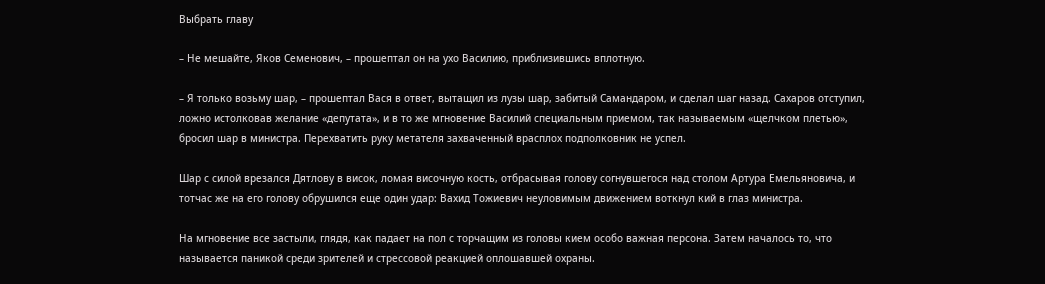Выбрать главу

– Не мешайте, Яков Семенович, – прошептал он на ухо Василию, приблизившись вплотную.

– Я только возьму шар, – прошептал Вася в ответ, вытащил из лузы шар, забитый Самандаром, и сделал шаг назад. Сахаров отступил, ложно истолковав желание «депутата», и в то же мгновение Василий специальным приемом, так называемым «щелчком плетью», бросил шар в министра. Перехватить руку метателя захваченный врасплох подполковник не успел.

Шар с силой врезался Дятлову в висок, ломая височную кость, отбрасывая голову согнувшегося над столом Артура Емельяновича, и тотчас же на его голову обрушился еще один удар: Вахид Тожиевич неуловимым движением воткнул кий в глаз министра.

На мгновение все застыли, глядя, как падает на пол с торчащим из головы кием особо важная персона. Затем началось то, что называется паникой среди зрителей и стрессовой реакцией оплошавшей охраны.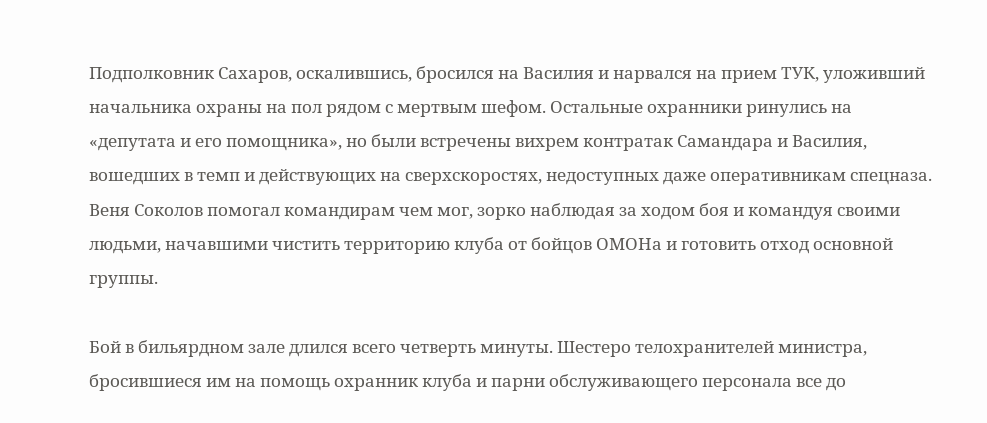Подполковник Сахаров, оскалившись, бросился на Василия и нарвался на прием ТУК, уложивший начальника охраны на пол рядом с мертвым шефом. Остальные охранники ринулись на «депутата и его помощника», но были встречены вихрем контратак Самандара и Василия, вошедших в темп и действующих на сверхскоростях, недоступных даже оперативникам спецназа. Веня Соколов помогал командирам чем мог, зорко наблюдая за ходом боя и командуя своими людьми, начавшими чистить территорию клуба от бойцов ОМОНа и готовить отход основной группы.

Бой в бильярдном зале длился всего четверть минуты. Шестеро телохранителей министра, бросившиеся им на помощь охранник клуба и парни обслуживающего персонала все до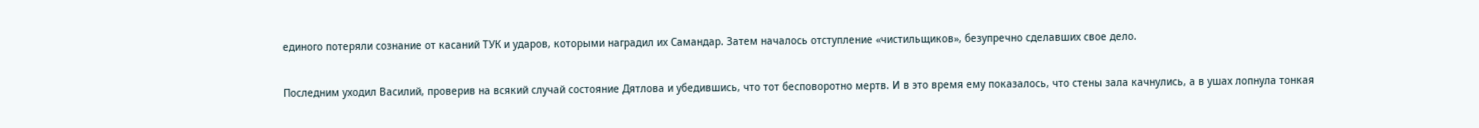единого потеряли сознание от касаний ТУК и ударов, которыми наградил их Самандар. Затем началось отступление «чистильщиков», безупречно сделавших свое дело.

Последним уходил Василий, проверив на всякий случай состояние Дятлова и убедившись, что тот бесповоротно мертв. И в это время ему показалось, что стены зала качнулись, а в ушах лопнула тонкая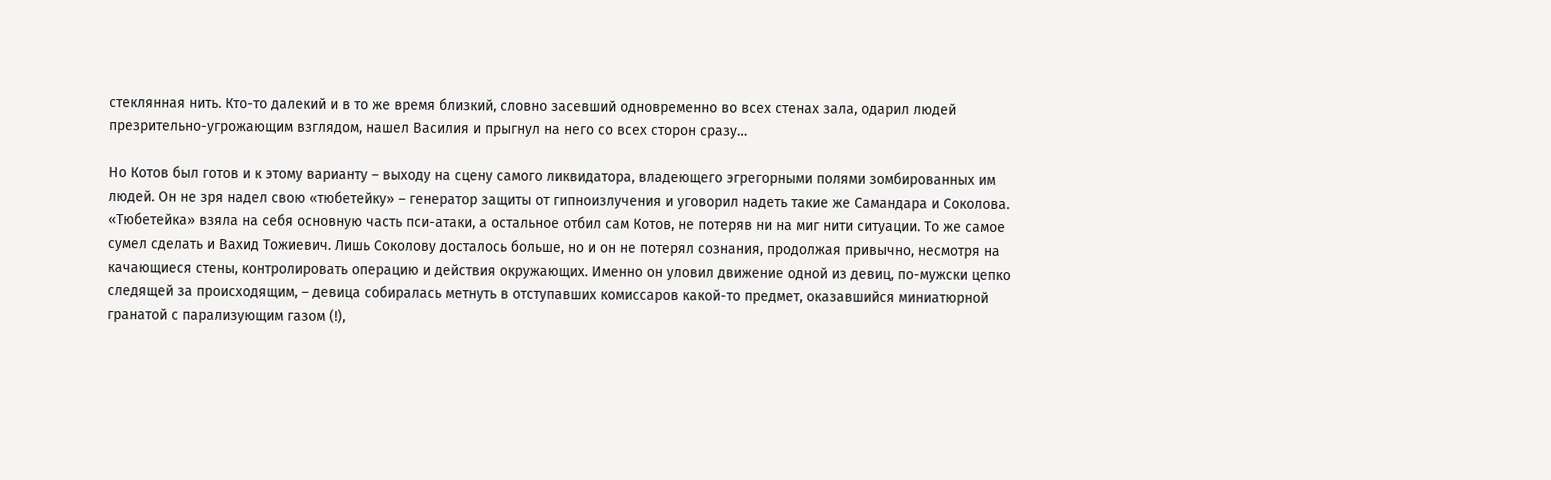стеклянная нить. Кто-то далекий и в то же время близкий, словно засевший одновременно во всех стенах зала, одарил людей презрительно-угрожающим взглядом, нашел Василия и прыгнул на него со всех сторон сразу…

Но Котов был готов и к этому варианту – выходу на сцену самого ликвидатора, владеющего эгрегорными полями зомбированных им людей. Он не зря надел свою «тюбетейку» – генератор защиты от гипноизлучения и уговорил надеть такие же Самандара и Соколова. «Тюбетейка» взяла на себя основную часть пси-атаки, а остальное отбил сам Котов, не потеряв ни на миг нити ситуации. То же самое сумел сделать и Вахид Тожиевич. Лишь Соколову досталось больше, но и он не потерял сознания, продолжая привычно, несмотря на качающиеся стены, контролировать операцию и действия окружающих. Именно он уловил движение одной из девиц, по-мужски цепко следящей за происходящим, – девица собиралась метнуть в отступавших комиссаров какой-то предмет, оказавшийся миниатюрной гранатой с парализующим газом (!),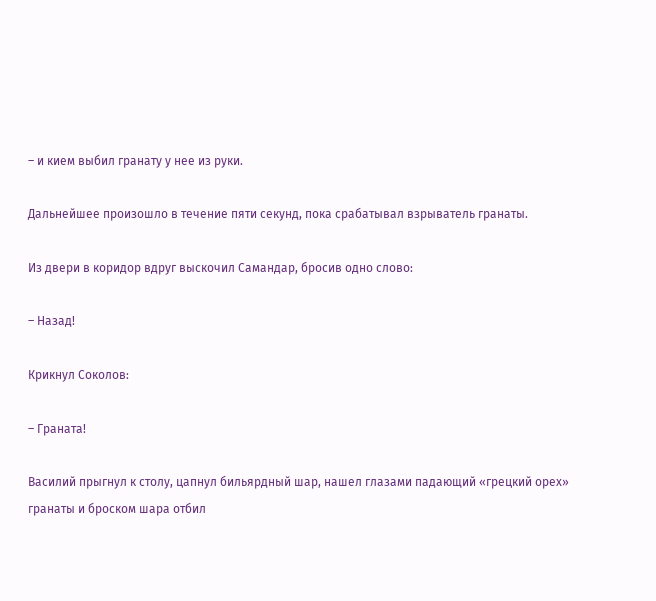– и кием выбил гранату у нее из руки.

Дальнейшее произошло в течение пяти секунд, пока срабатывал взрыватель гранаты.

Из двери в коридор вдруг выскочил Самандар, бросив одно слово:

– Назад!

Крикнул Соколов:

– Граната!

Василий прыгнул к столу, цапнул бильярдный шар, нашел глазами падающий «грецкий орех» гранаты и броском шара отбил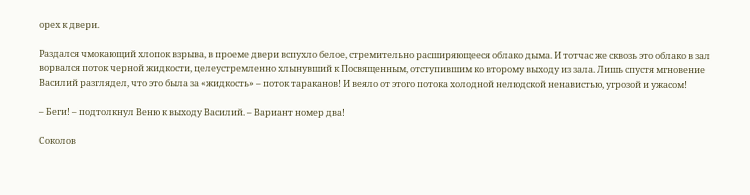орех к двери.

Раздался чмокающий хлопок взрыва, в проеме двери вспухло белое, стремительно расширяющееся облако дыма. И тотчас же сквозь это облако в зал ворвался поток черной жидкости, целеустремленно хлынувший к Посвященным, отступившим ко второму выходу из зала. Лишь спустя мгновение Василий разглядел, что это была за «жидкость» – поток тараканов! И веяло от этого потока холодной нелюдской ненавистью, угрозой и ужасом!

– Беги! – подтолкнул Веню к выходу Василий. – Вариант номер два!

Соколов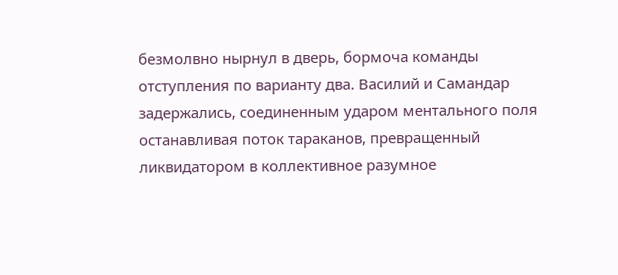безмолвно нырнул в дверь, бормоча команды отступления по варианту два. Василий и Самандар задержались, соединенным ударом ментального поля останавливая поток тараканов, превращенный ликвидатором в коллективное разумное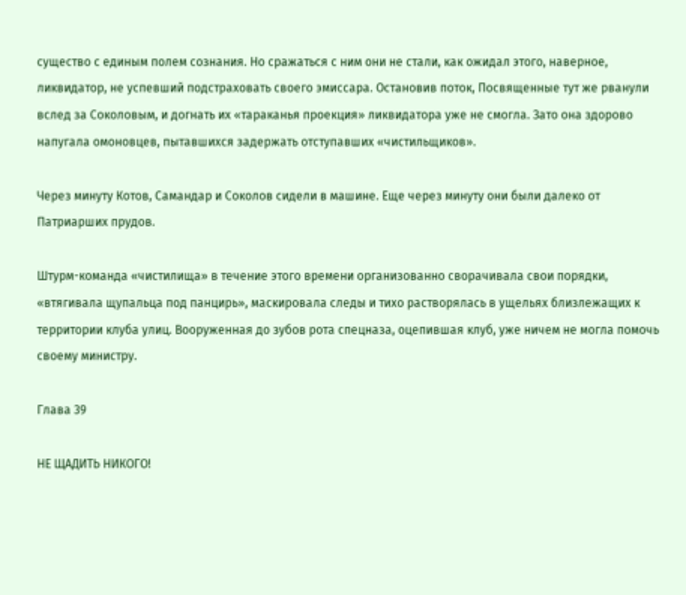существо с единым полем сознания. Но сражаться с ним они не стали, как ожидал этого, наверное, ликвидатор, не успевший подстраховать своего эмиссара. Остановив поток, Посвященные тут же рванули вслед за Соколовым, и догнать их «тараканья проекция» ликвидатора уже не смогла. Зато она здорово напугала омоновцев, пытавшихся задержать отступавших «чистильщиков».

Через минуту Котов, Самандар и Соколов сидели в машине. Еще через минуту они были далеко от Патриарших прудов.

Штурм-команда «чистилища» в течение этого времени организованно сворачивала свои порядки, «втягивала щупальца под панцирь», маскировала следы и тихо растворялась в ущельях близлежащих к территории клуба улиц. Вооруженная до зубов рота спецназа, оцепившая клуб, уже ничем не могла помочь своему министру.

Глава 39

НЕ ЩАДИТЬ НИКОГО!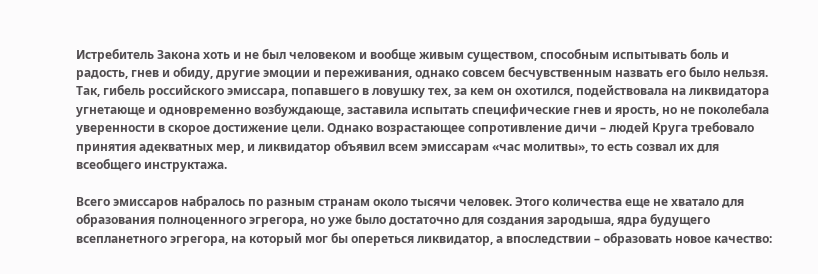Истребитель Закона хоть и не был человеком и вообще живым существом, способным испытывать боль и радость, гнев и обиду, другие эмоции и переживания, однако совсем бесчувственным назвать его было нельзя. Так, гибель российского эмиссара, попавшего в ловушку тех, за кем он охотился, подействовала на ликвидатора угнетающе и одновременно возбуждающе, заставила испытать специфические гнев и ярость, но не поколебала уверенности в скорое достижение цели. Однако возрастающее сопротивление дичи – людей Круга требовало принятия адекватных мер, и ликвидатор объявил всем эмиссарам «час молитвы», то есть созвал их для всеобщего инструктажа.

Всего эмиссаров набралось по разным странам около тысячи человек. Этого количества еще не хватало для образования полноценного эгрегора, но уже было достаточно для создания зародыша, ядра будущего всепланетного эгрегора, на который мог бы опереться ликвидатор, а впоследствии – образовать новое качество: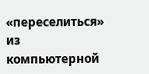«переселиться» из компьютерной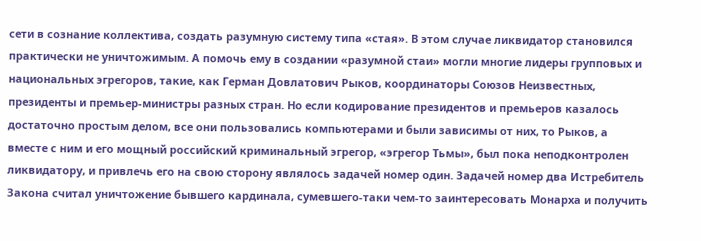сети в сознание коллектива, создать разумную систему типа «стая». В этом случае ликвидатор становился практически не уничтожимым. А помочь ему в создании «разумной стаи» могли многие лидеры групповых и национальных эгрегоров, такие, как Герман Довлатович Рыков, координаторы Союзов Неизвестных, президенты и премьер-министры разных стран. Но если кодирование президентов и премьеров казалось достаточно простым делом, все они пользовались компьютерами и были зависимы от них, то Рыков, а вместе с ним и его мощный российский криминальный эгрегор, «эгрегор Тьмы», был пока неподконтролен ликвидатору, и привлечь его на свою сторону являлось задачей номер один. Задачей номер два Истребитель Закона считал уничтожение бывшего кардинала, сумевшего-таки чем-то заинтересовать Монарха и получить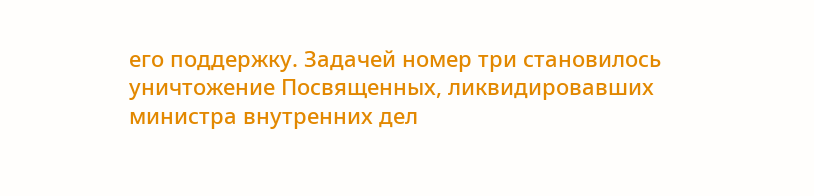его поддержку. Задачей номер три становилось уничтожение Посвященных, ликвидировавших министра внутренних дел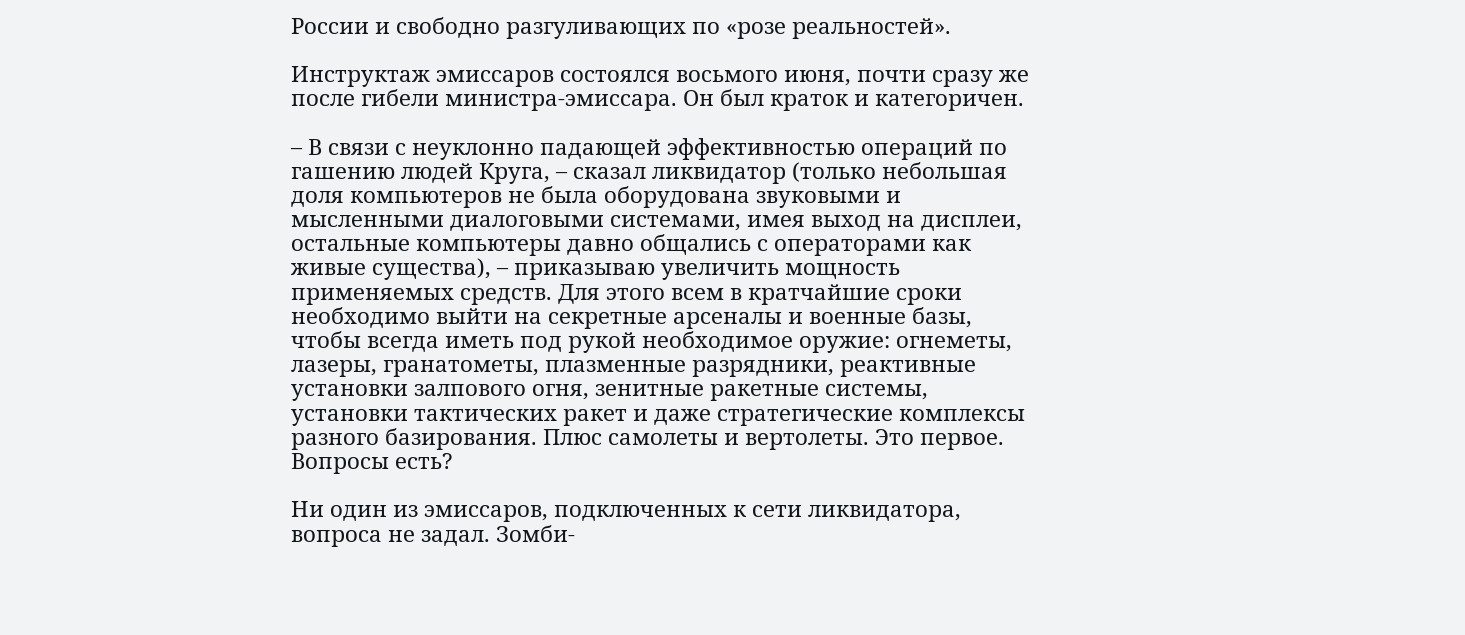России и свободно разгуливающих по «розе реальностей».

Инструктаж эмиссаров состоялся восьмого июня, почти сразу же после гибели министра-эмиссара. Он был краток и категоричен.

– В связи с неуклонно падающей эффективностью операций по гашению людей Круга, – сказал ликвидатор (только небольшая доля компьютеров не была оборудована звуковыми и мысленными диалоговыми системами, имея выход на дисплеи, остальные компьютеры давно общались с операторами как живые существа), – приказываю увеличить мощность применяемых средств. Для этого всем в кратчайшие сроки необходимо выйти на секретные арсеналы и военные базы, чтобы всегда иметь под рукой необходимое оружие: огнеметы, лазеры, гранатометы, плазменные разрядники, реактивные установки залпового огня, зенитные ракетные системы, установки тактических ракет и даже стратегические комплексы разного базирования. Плюс самолеты и вертолеты. Это первое. Вопросы есть?

Ни один из эмиссаров, подключенных к сети ликвидатора, вопроса не задал. Зомби-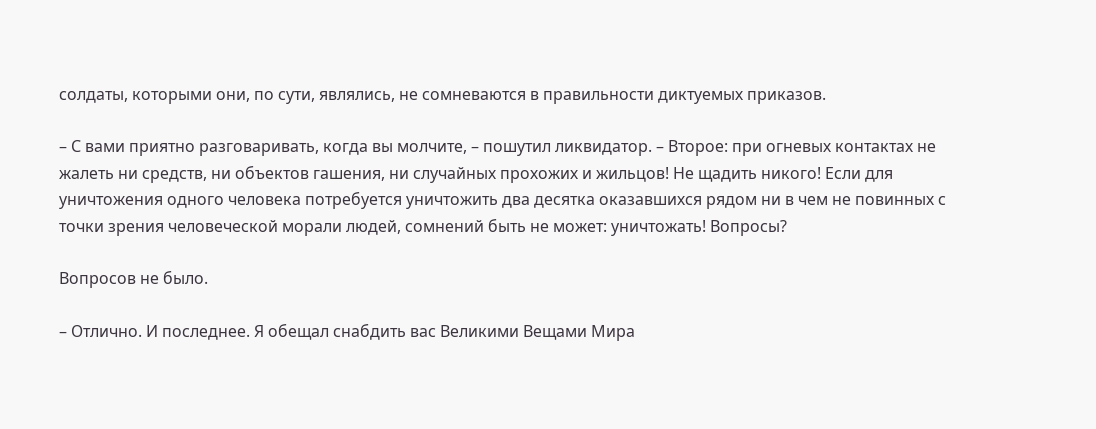солдаты, которыми они, по сути, являлись, не сомневаются в правильности диктуемых приказов.

– С вами приятно разговаривать, когда вы молчите, – пошутил ликвидатор. – Второе: при огневых контактах не жалеть ни средств, ни объектов гашения, ни случайных прохожих и жильцов! Не щадить никого! Если для уничтожения одного человека потребуется уничтожить два десятка оказавшихся рядом ни в чем не повинных с точки зрения человеческой морали людей, сомнений быть не может: уничтожать! Вопросы?

Вопросов не было.

– Отлично. И последнее. Я обещал снабдить вас Великими Вещами Мира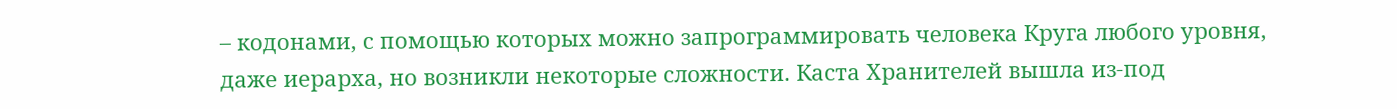– кодонами, с помощью которых можно запрограммировать человека Круга любого уровня, даже иерарха, но возникли некоторые сложности. Каста Хранителей вышла из-под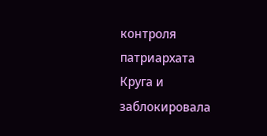контроля патриархата Круга и заблокировала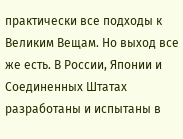практически все подходы к Великим Вещам. Но выход все же есть. В России, Японии и Соединенных Штатах разработаны и испытаны в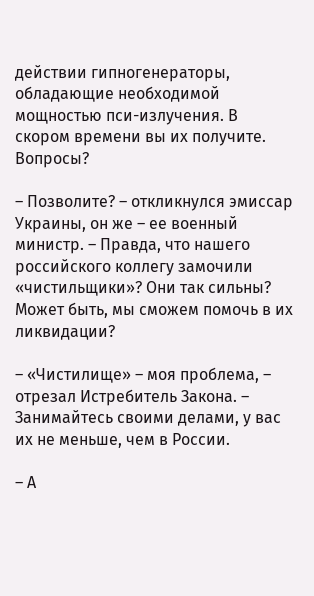действии гипногенераторы, обладающие необходимой мощностью пси-излучения. В скором времени вы их получите. Вопросы?

– Позволите? – откликнулся эмиссар Украины, он же – ее военный министр. – Правда, что нашего российского коллегу замочили «чистильщики»? Они так сильны? Может быть, мы сможем помочь в их ликвидации?

– «Чистилище» – моя проблема, – отрезал Истребитель Закона. – Занимайтесь своими делами, у вас их не меньше, чем в России.

– А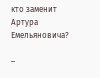кто заменит Артура Емельяновича?

–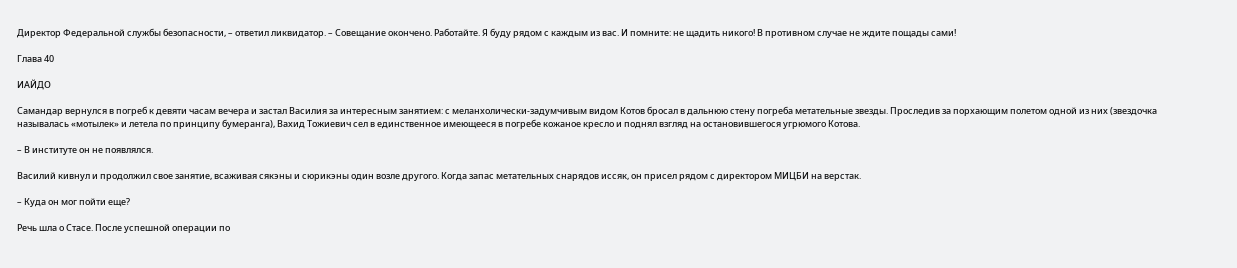Директор Федеральной службы безопасности, – ответил ликвидатор. – Совещание окончено. Работайте. Я буду рядом с каждым из вас. И помните: не щадить никого! В противном случае не ждите пощады сами!

Глава 40

ИАЙДО

Самандар вернулся в погреб к девяти часам вечера и застал Василия за интересным занятием: с меланхолически-задумчивым видом Котов бросал в дальнюю стену погреба метательные звезды. Проследив за порхающим полетом одной из них (звездочка называлась «мотылек» и летела по принципу бумеранга), Вахид Тожиевич сел в единственное имеющееся в погребе кожаное кресло и поднял взгляд на остановившегося угрюмого Котова.

– В институте он не появлялся.

Василий кивнул и продолжил свое занятие, всаживая сякэны и сюрикэны один возле другого. Когда запас метательных снарядов иссяк, он присел рядом с директором МИЦБИ на верстак.

– Куда он мог пойти еще?

Речь шла о Стасе. После успешной операции по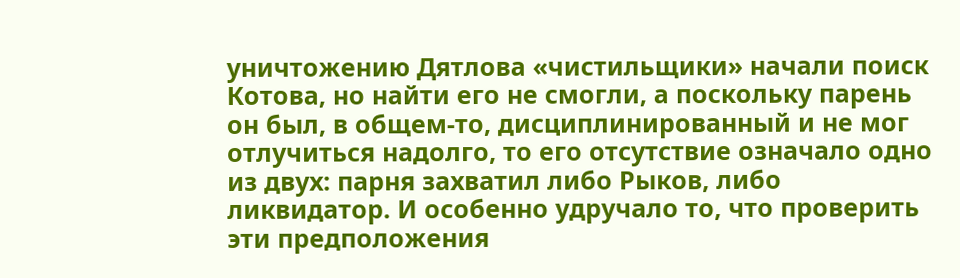уничтожению Дятлова «чистильщики» начали поиск Котова, но найти его не смогли, а поскольку парень он был, в общем-то, дисциплинированный и не мог отлучиться надолго, то его отсутствие означало одно из двух: парня захватил либо Рыков, либо ликвидатор. И особенно удручало то, что проверить эти предположения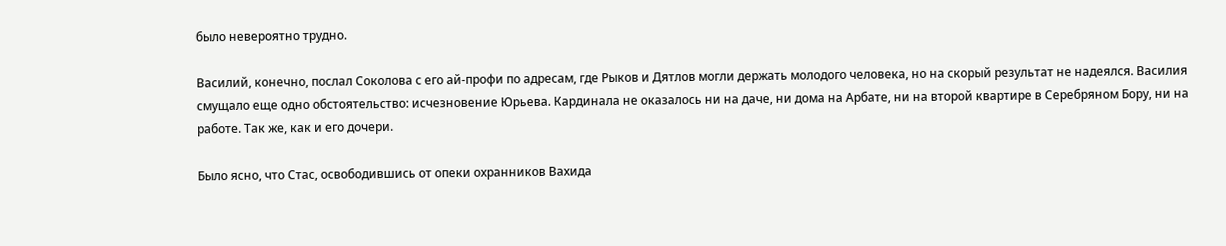было невероятно трудно.

Василий, конечно, послал Соколова с его ай-профи по адресам, где Рыков и Дятлов могли держать молодого человека, но на скорый результат не надеялся. Василия смущало еще одно обстоятельство: исчезновение Юрьева. Кардинала не оказалось ни на даче, ни дома на Арбате, ни на второй квартире в Серебряном Бору, ни на работе. Так же, как и его дочери.

Было ясно, что Стас, освободившись от опеки охранников Вахида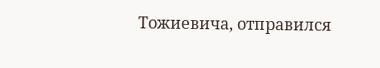Тожиевича, отправился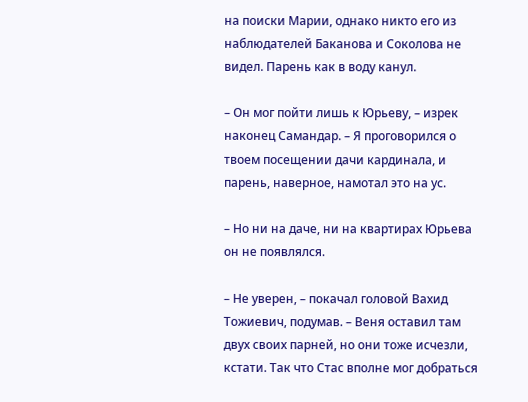на поиски Марии, однако никто его из наблюдателей Баканова и Соколова не видел. Парень как в воду канул.

– Он мог пойти лишь к Юрьеву, – изрек наконец Самандар. – Я проговорился о твоем посещении дачи кардинала, и парень, наверное, намотал это на ус.

– Но ни на даче, ни на квартирах Юрьева он не появлялся.

– Не уверен, – покачал головой Вахид Тожиевич, подумав. – Веня оставил там двух своих парней, но они тоже исчезли, кстати. Так что Стас вполне мог добраться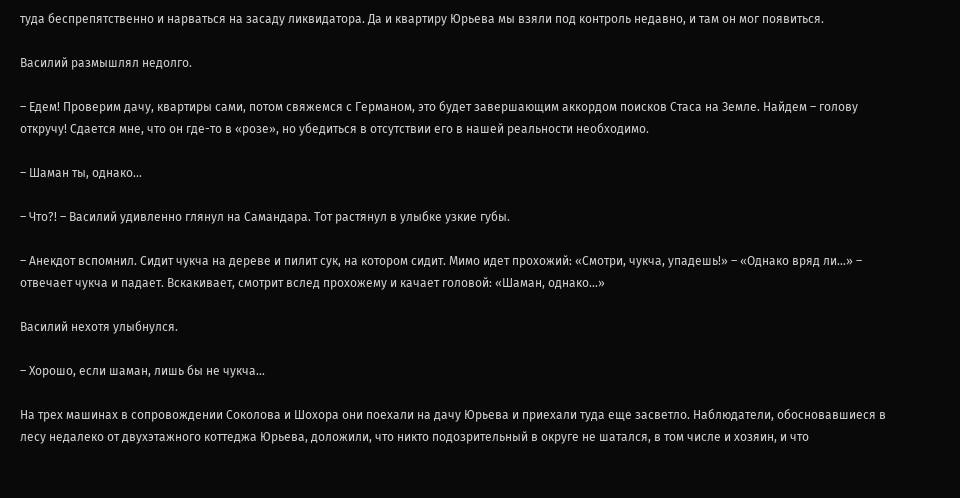туда беспрепятственно и нарваться на засаду ликвидатора. Да и квартиру Юрьева мы взяли под контроль недавно, и там он мог появиться.

Василий размышлял недолго.

– Едем! Проверим дачу, квартиры сами, потом свяжемся с Германом, это будет завершающим аккордом поисков Стаса на Земле. Найдем – голову откручу! Сдается мне, что он где-то в «розе», но убедиться в отсутствии его в нашей реальности необходимо.

– Шаман ты, однако…

– Что?! – Василий удивленно глянул на Самандара. Тот растянул в улыбке узкие губы.

– Анекдот вспомнил. Сидит чукча на дереве и пилит сук, на котором сидит. Мимо идет прохожий: «Смотри, чукча, упадешь!» – «Однако вряд ли…» – отвечает чукча и падает. Вскакивает, смотрит вслед прохожему и качает головой: «Шаман, однако…»

Василий нехотя улыбнулся.

– Хорошо, если шаман, лишь бы не чукча…

На трех машинах в сопровождении Соколова и Шохора они поехали на дачу Юрьева и приехали туда еще засветло. Наблюдатели, обосновавшиеся в лесу недалеко от двухэтажного коттеджа Юрьева, доложили, что никто подозрительный в округе не шатался, в том числе и хозяин, и что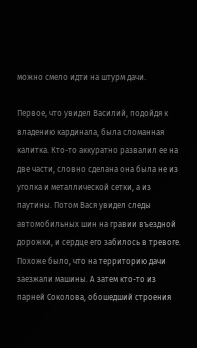можно смело идти на штурм дачи.

Первое, что увидел Василий, подойдя к владению кардинала, была сломанная калитка. Кто-то аккуратно развалил ее на две части, словно сделана она была не из уголка и металлической сетки, а из паутины. Потом Вася увидел следы автомобильных шин на гравии въездной дорожки, и сердце его забилось в тревоге. Похоже было, что на территорию дачи заезжали машины. А затем кто-то из парней Соколова, обошедший строения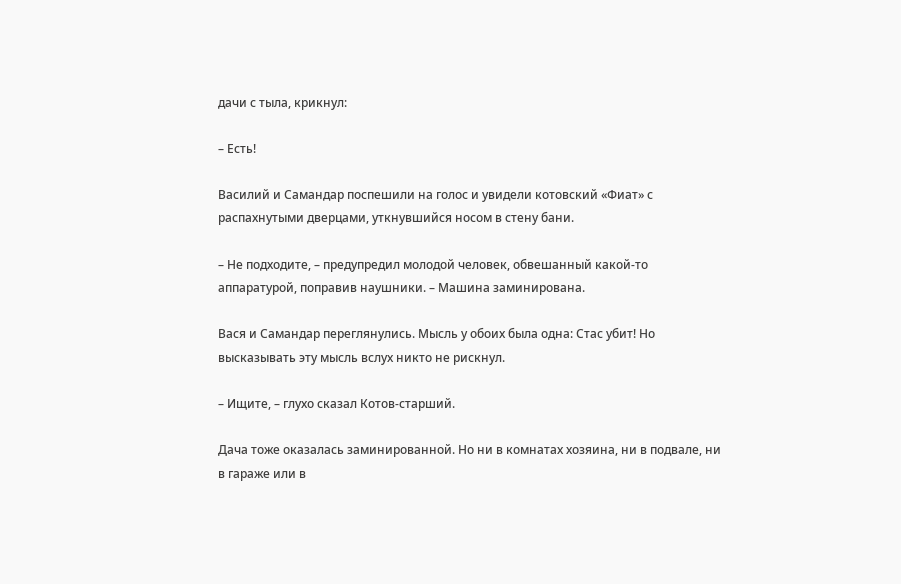дачи с тыла, крикнул:

– Есть!

Василий и Самандар поспешили на голос и увидели котовский «Фиат» с распахнутыми дверцами, уткнувшийся носом в стену бани.

– Не подходите, – предупредил молодой человек, обвешанный какой-то аппаратурой, поправив наушники. – Машина заминирована.

Вася и Самандар переглянулись. Мысль у обоих была одна: Стас убит! Но высказывать эту мысль вслух никто не рискнул.

– Ищите, – глухо сказал Котов-старший.

Дача тоже оказалась заминированной. Но ни в комнатах хозяина, ни в подвале, ни в гараже или в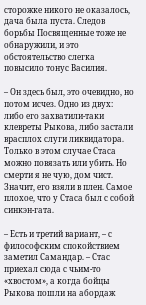сторожке никого не оказалось, дача была пуста. Следов борьбы Посвященные тоже не обнаружили, и это обстоятельство слегка повысило тонус Василия.

– Он здесь был, это очевидно, но потом исчез. Одно из двух: либо его захватили-таки клевреты Рыкова, либо застали врасплох слуги ликвидатора. Только в этом случае Стаса можно повязать или убить. Но смерти я не чую, дом чист. Значит, его взяли в плен. Самое плохое, что у Стаса был с собой синкэн-гата.

– Есть и третий вариант, – с философским спокойствием заметил Самандар. – Стас приехал сюда с чьим-то «хвостом», а когда бойцы Рыкова пошли на абордаж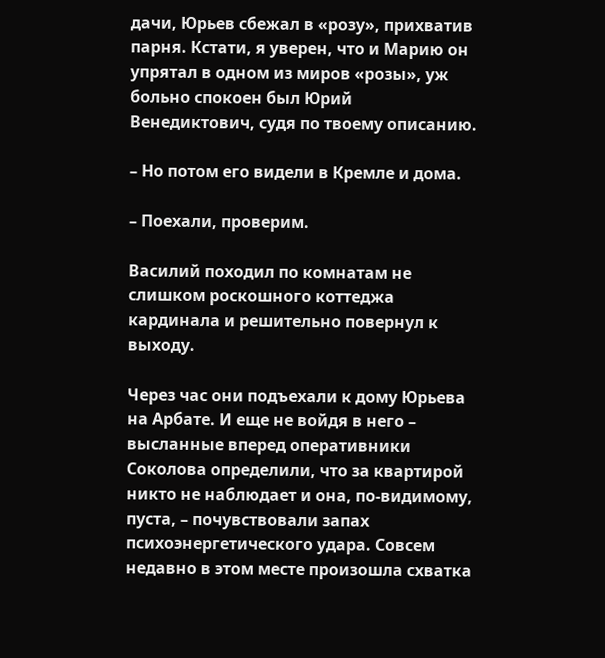дачи, Юрьев сбежал в «розу», прихватив парня. Кстати, я уверен, что и Марию он упрятал в одном из миров «розы», уж больно спокоен был Юрий Венедиктович, судя по твоему описанию.

– Но потом его видели в Кремле и дома.

– Поехали, проверим.

Василий походил по комнатам не слишком роскошного коттеджа кардинала и решительно повернул к выходу.

Через час они подъехали к дому Юрьева на Арбате. И еще не войдя в него – высланные вперед оперативники Соколова определили, что за квартирой никто не наблюдает и она, по-видимому, пуста, – почувствовали запах психоэнергетического удара. Совсем недавно в этом месте произошла схватка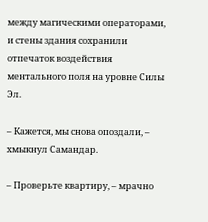между магическими операторами, и стены здания сохранили отпечаток воздействия ментального поля на уровне Силы Эл.

– Кажется, мы снова опоздали, – хмыкнул Самандар.

– Проверьте квартиру, – мрачно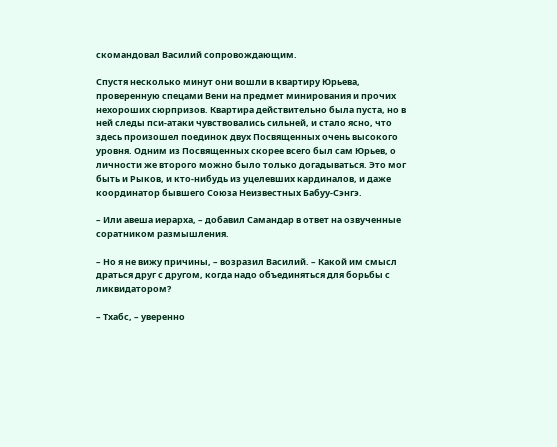скомандовал Василий сопровождающим.

Спустя несколько минут они вошли в квартиру Юрьева, проверенную спецами Вени на предмет минирования и прочих нехороших сюрпризов. Квартира действительно была пуста, но в ней следы пси-атаки чувствовались сильней, и стало ясно, что здесь произошел поединок двух Посвященных очень высокого уровня. Одним из Посвященных скорее всего был сам Юрьев, о личности же второго можно было только догадываться. Это мог быть и Рыков, и кто-нибудь из уцелевших кардиналов, и даже координатор бывшего Союза Неизвестных Бабуу-Сэнгэ.

– Или авеша иерарха, – добавил Самандар в ответ на озвученные соратником размышления.

– Но я не вижу причины, – возразил Василий. – Какой им смысл драться друг с другом, когда надо объединяться для борьбы с ликвидатором?

– Тхабс, – уверенно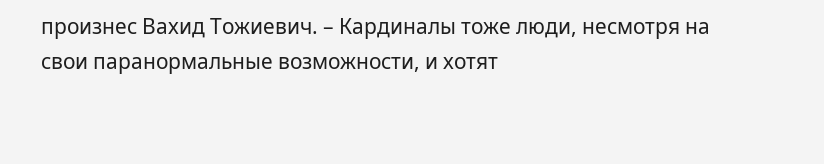произнес Вахид Тожиевич. – Кардиналы тоже люди, несмотря на свои паранормальные возможности, и хотят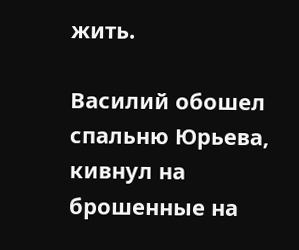жить.

Василий обошел спальню Юрьева, кивнул на брошенные на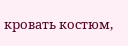кровать костюм,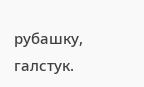рубашку, галстук.